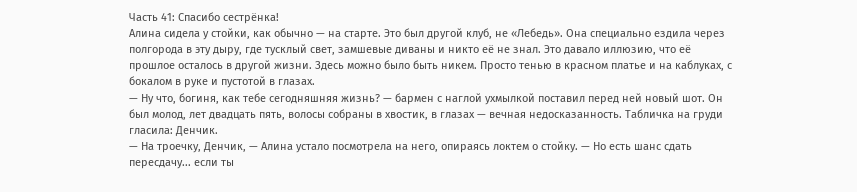Часть 41: Спасибо сестрёнка!
Алина сидела у стойки, как обычно — на старте. Это был другой клуб, не «Лебедь». Она специально ездила через полгорода в эту дыру, где тусклый свет, замшевые диваны и никто её не знал. Это давало иллюзию, что её прошлое осталось в другой жизни. Здесь можно было быть никем. Просто тенью в красном платье и на каблуках, с бокалом в руке и пустотой в глазах.
— Ну что, богиня, как тебе сегодняшняя жизнь? — бармен с наглой ухмылкой поставил перед ней новый шот. Он был молод, лет двадцать пять, волосы собраны в хвостик, в глазах — вечная недосказанность. Табличка на груди гласила: Денчик.
— На троечку, Денчик, — Алина устало посмотрела на него, опираясь локтем о стойку. — Но есть шанс сдать пересдачу... если ты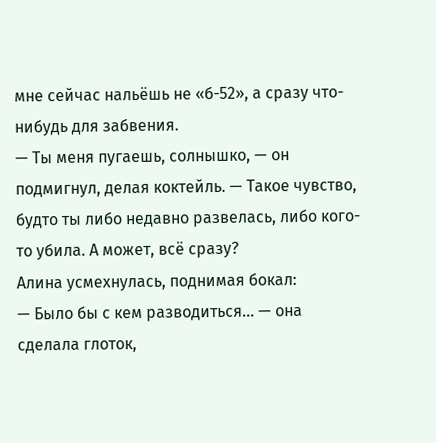мне сейчас нальёшь не «б-52», а сразу что-нибудь для забвения.
— Ты меня пугаешь, солнышко, — он подмигнул, делая коктейль. — Такое чувство, будто ты либо недавно развелась, либо кого-то убила. А может, всё сразу?
Алина усмехнулась, поднимая бокал:
— Было бы с кем разводиться... — она сделала глоток,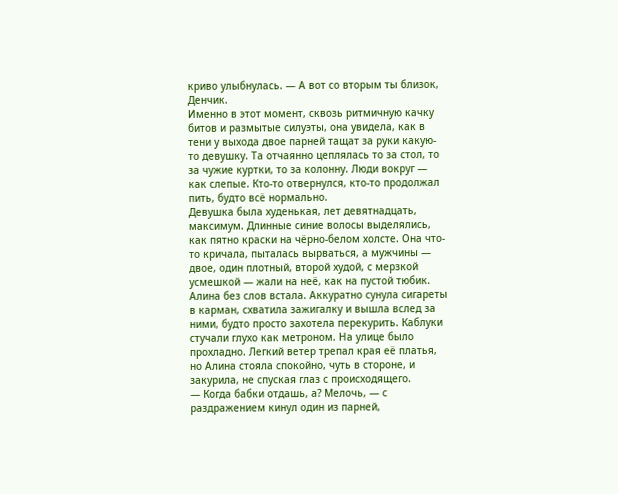криво улыбнулась. — А вот со вторым ты близок, Денчик.
Именно в этот момент, сквозь ритмичную качку битов и размытые силуэты, она увидела, как в тени у выхода двое парней тащат за руки какую-то девушку. Та отчаянно цеплялась то за стол, то за чужие куртки, то за колонну. Люди вокруг — как слепые. Кто-то отвернулся, кто-то продолжал пить, будто всё нормально.
Девушка была худенькая, лет девятнадцать, максимум. Длинные синие волосы выделялись, как пятно краски на чёрно-белом холсте. Она что-то кричала, пыталась вырваться, а мужчины — двое, один плотный, второй худой, с мерзкой усмешкой — жали на неё, как на пустой тюбик.
Алина без слов встала. Аккуратно сунула сигареты в карман, схватила зажигалку и вышла вслед за ними, будто просто захотела перекурить. Каблуки стучали глухо как метроном. На улице было прохладно. Легкий ветер трепал края её платья, но Алина стояла спокойно, чуть в стороне, и закурила, не спуская глаз с происходящего.
— Когда бабки отдашь, а? Мелочь, — с раздражением кинул один из парней,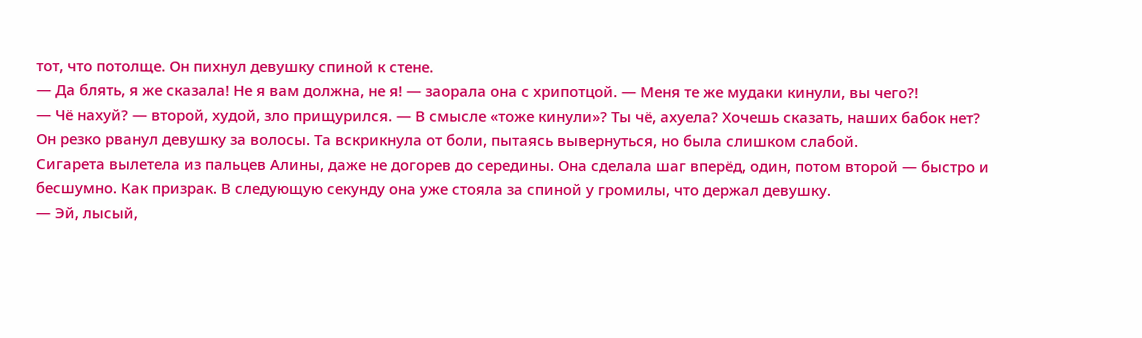тот, что потолще. Он пихнул девушку спиной к стене.
— Да блять, я же сказала! Не я вам должна, не я! — заорала она с хрипотцой. — Меня те же мудаки кинули, вы чего?!
— Чё нахуй? — второй, худой, зло прищурился. — В смысле «тоже кинули»? Ты чё, ахуела? Хочешь сказать, наших бабок нет?
Он резко рванул девушку за волосы. Та вскрикнула от боли, пытаясь вывернуться, но была слишком слабой.
Сигарета вылетела из пальцев Алины, даже не догорев до середины. Она сделала шаг вперёд, один, потом второй — быстро и бесшумно. Как призрак. В следующую секунду она уже стояла за спиной у громилы, что держал девушку.
— Эй, лысый,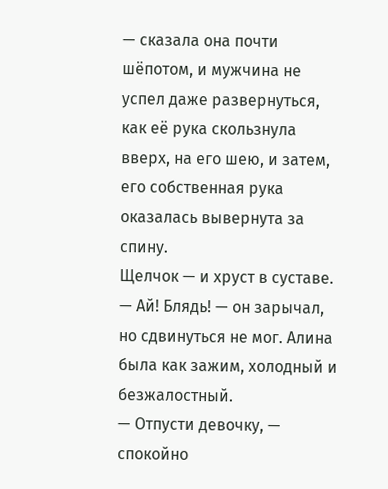— сказала она почти шёпотом, и мужчина не успел даже развернуться, как её рука скользнула вверх, на его шею, и затем, его собственная рука оказалась вывернута за спину.
Щелчок — и хруст в суставе.
— Ай! Блядь! — он зарычал, но сдвинуться не мог. Алина была как зажим, холодный и безжалостный.
— Отпусти девочку, — спокойно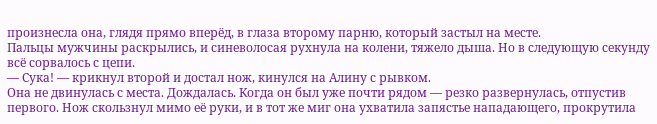произнесла она, глядя прямо вперёд, в глаза второму парню, который застыл на месте.
Пальцы мужчины раскрылись, и синеволосая рухнула на колени, тяжело дыша. Но в следующую секунду всё сорвалось с цепи.
— Сука! — крикнул второй и достал нож, кинулся на Алину с рывком.
Она не двинулась с места. Дождалась. Когда он был уже почти рядом — резко развернулась, отпустив первого. Нож скользнул мимо её руки, и в тот же миг она ухватила запястье нападающего, прокрутила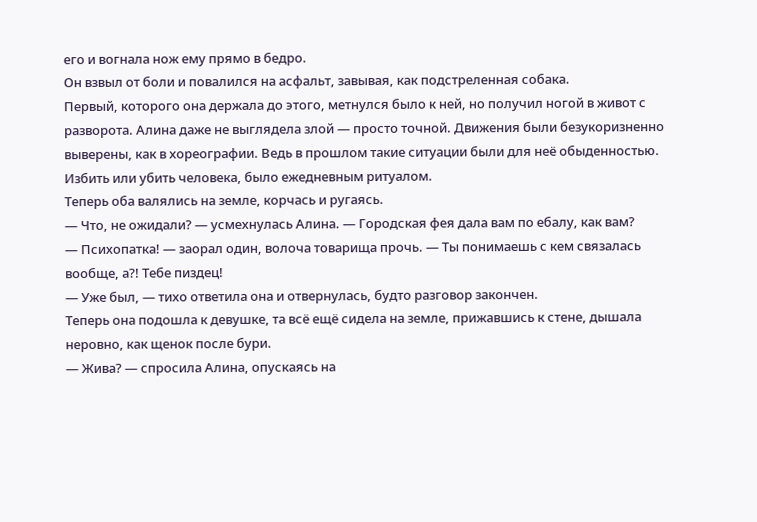его и вогнала нож ему прямо в бедро.
Он взвыл от боли и повалился на асфальт, завывая, как подстреленная собака.
Первый, которого она держала до этого, метнулся было к ней, но получил ногой в живот с разворота. Алина даже не выглядела злой — просто точной. Движения были безукоризненно выверены, как в хореографии. Ведь в прошлом такие ситуации были для неё обыденностью. Избить или убить человека, было ежедневным ритуалом.
Теперь оба валялись на земле, корчась и ругаясь.
— Что, не ожидали? — усмехнулась Алина. — Городская фея дала вам по ебалу, как вам?
— Психопатка! — заорал один, волоча товарища прочь. — Ты понимаешь с кем связалась вообще, а?! Тебе пиздец!
— Уже был, — тихо ответила она и отвернулась, будто разговор закончен.
Теперь она подошла к девушке, та всё ещё сидела на земле, прижавшись к стене, дышала неровно, как щенок после бури.
— Жива? — спросила Алина, опускаясь на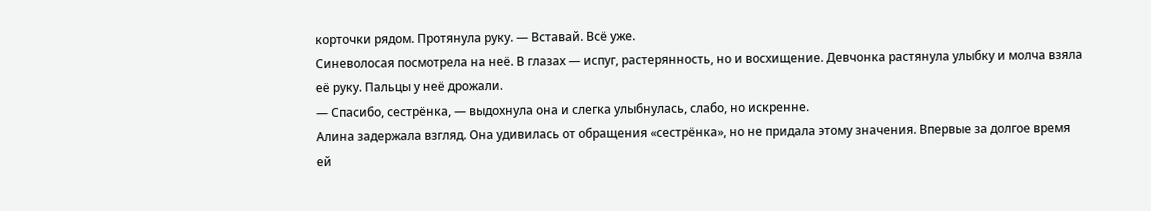корточки рядом. Протянула руку. — Вставай. Всё уже.
Синеволосая посмотрела на неё. В глазах — испуг, растерянность, но и восхищение. Девчонка растянула улыбку и молча взяла её руку. Пальцы у неё дрожали.
— Спасибо, сестрёнка, — выдохнула она и слегка улыбнулась, слабо, но искренне.
Алина задержала взгляд. Она удивилась от обращения «сестрёнка», но не придала этому значения. Впервые за долгое время ей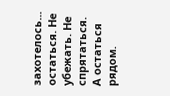захотелось... остаться. Не убежать. Не спрятаться. А остаться рядом.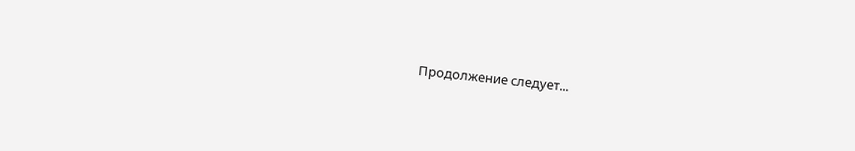Продолжение следует...